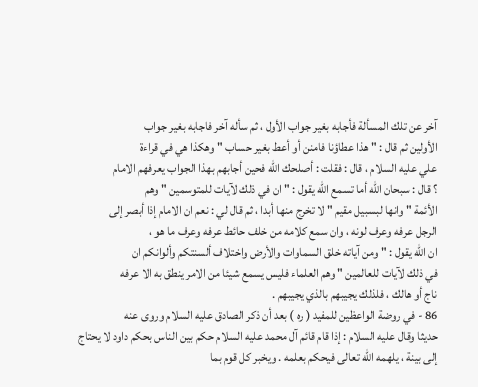آخر عن تلك المسألة فأجابه بغير جواب الأول ، ثم سأله آخر فاجابه بغير جواب
الأولين ثم قال : " هذا عطاؤنا فامنن أو أعط بغير حساب " وهكذا هي في قراءة
علي عليه السلام ، قال : فقلت : أصلحك الله فحين أجابهم بهذا الجواب يعرفهم الامام
؟ قال : سبحان الله أما تسمع الله يقول : " ان في ذلك لآيات للمتوسمين " وهم
الأئمة " وانها لبسبيل مقيم " لا تخرج منها أبدا ، ثم قال لي : نعم ان الامام إذا أبصر إلى
الرجل عرفه وعرف لونه ، وان سمع كلامه من خلف حائط عرفه وعرف ما هو ،
ان الله يقول : " ومن آياته خلق السماوات والأرض واختلاف ألسنتكم وألوانكم ان
في ذلك لآيات للعالمين " وهم العلماء فليس يسمع شيئا من الامر ينطق به الا عرفه
ناج أو هالك ، فلذلك يجيبهم بالذي يجيبهم .
86 - في روضة الواعظين للمفيد ( ره ) بعد أن ذكر الصادق عليه السلام وروى عنه
حديثا وقال عليه السلام : إذا قام قائم آل محمد عليه السلام حكم بين الناس بحكم داود لا يحتاج
إلى بينة ، يلهمه الله تعالى فيحكم بعلمه . ويخبر كل قوم بما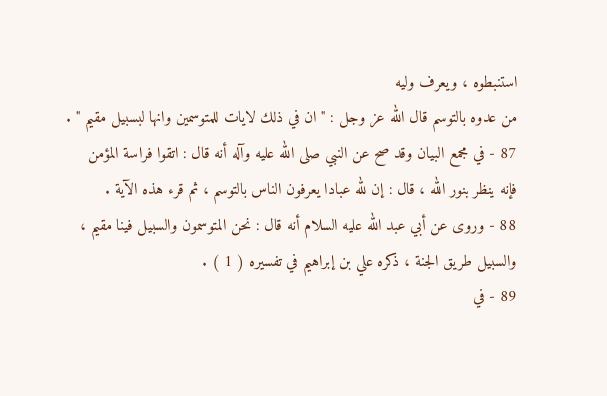استنبطوه ، ويعرف وليه
من عدوه بالتوسم قال الله عز وجل : " ان في ذلك لايات للمتوسمين وانها لبسبيل مقيم " .
87 - في مجمع البيان وقد صح عن النبي صلى الله عليه وآله أنه قال : اتقوا فراسة المؤمن
فإنه ينظر بنور الله ، قال : إن لله عبادا يعرفون الناس بالتوسم ، ثم قرء هذه الآية .
88 - وروى عن أبي عبد الله عليه السلام أنه قال : نحن المتوسمون والسبيل فينا مقيم ،
والسبيل طريق الجنة ، ذكره علي بن إبراهيم في تفسيره ( 1 ) .
89 - في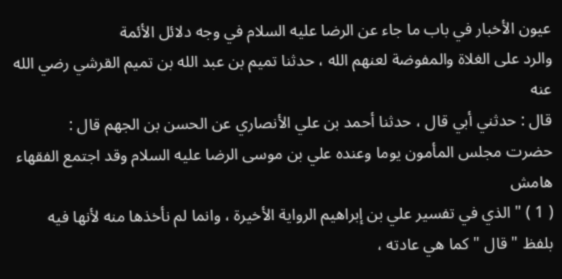عيون الأخبار في باب ما جاء عن الرضا عليه السلام في وجه دلائل الأئمة
والرد على الغلاة والمفوضة لعنهم الله ، حدثنا تميم بن عبد الله بن تميم القرشي رضي الله عنه
قال : حدثني أبي قال ، حدثنا أحمد بن علي الأنصاري عن الحسن بن الجهم قال :
حضرت مجلس المأمون يوما وعنده علي بن موسى الرضا عليه السلام وقد اجتمع الفقهاء
هامش
( 1 ) " الذي في تفسير علي بن إبراهيم الرواية الأخيرة ، وانما لم نأخذها منه لأنها فيه
بلفظ " قال " كما هي عادته ،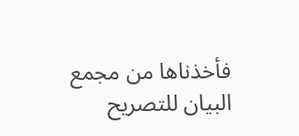فأخذناها من مجمع البيان للتصريح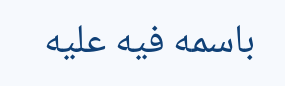باسمه فيه عليه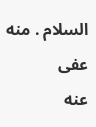السلام . منه عفى
عنه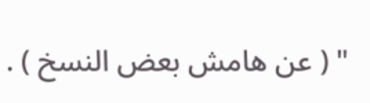" ( عن هامش بعض النسخ ) .